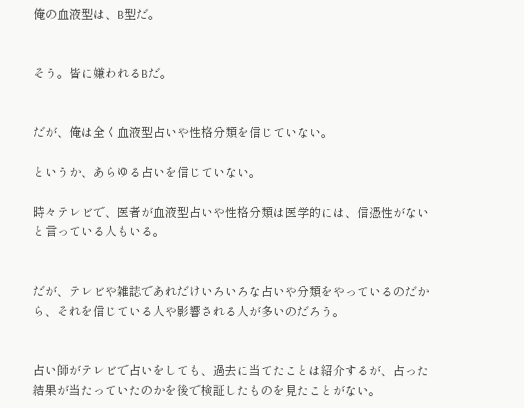俺の血液型は、B型だ。


そう。皆に嫌われるBだ。


だが、俺は全く血液型占いや性格分類を信じていない。

というか、あらゆる占いを信じていない。

時々テレビで、医者が血液型占いや性格分類は医学的には、信憑性がないと言っている人もいる。


だが、テレビや雑誌であれだけいろいろな占いや分類をやっているのだから、それを信じている人や影響される人が多いのだろう。


占い師がテレビで占いをしても、過去に当てたことは紹介するが、占った結果が当たっていたのかを後で検証したものを見たことがない。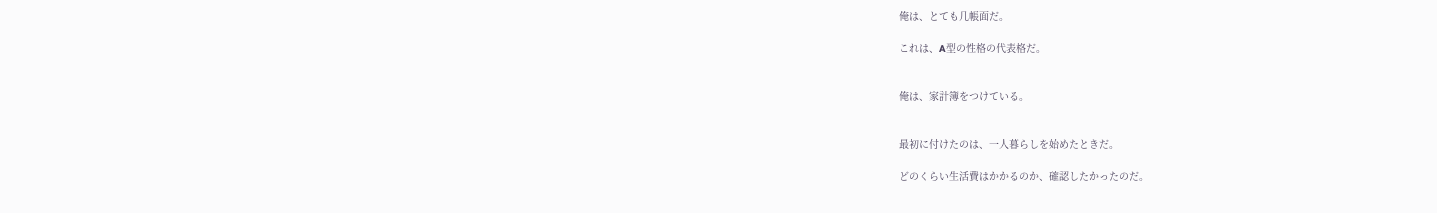俺は、とても几帳面だ。

これは、A型の性格の代表格だ。


俺は、家計簿をつけている。


最初に付けたのは、一人暮らしを始めたときだ。

どのくらい生活費はかかるのか、確認したかったのだ。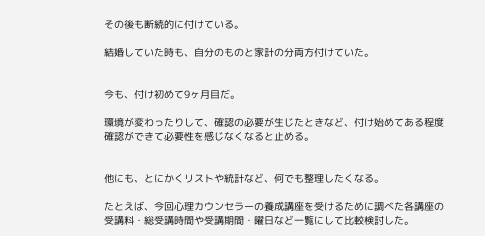その後も断続的に付けている。

結婚していた時も、自分のものと家計の分両方付けていた。


今も、付け初めて9ヶ月目だ。

環境が変わったりして、確認の必要が生じたときなど、付け始めてある程度確認ができて必要性を感じなくなると止める。


他にも、とにかくリストや統計など、何でも整理したくなる。

たとえば、今回心理カウンセラーの養成講座を受けるために調べた各講座の受講料・総受講時間や受講期間・曜日など一覧にして比較検討した。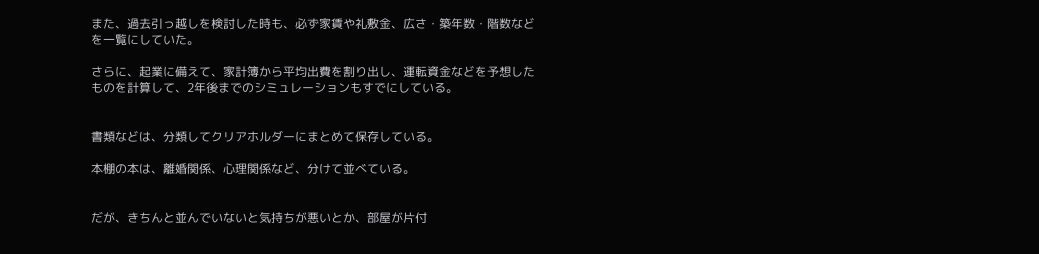また、過去引っ越しを検討した時も、必ず家賃や礼敷金、広さ・築年数・階数などを一覧にしていた。

さらに、起業に備えて、家計簿から平均出費を割り出し、運転資金などを予想したものを計算して、2年後までのシミュレーションもすでにしている。


書類などは、分類してクリアホルダーにまとめて保存している。

本棚の本は、離婚関係、心理関係など、分けて並べている。


だが、きちんと並んでいないと気持ちが悪いとか、部屋が片付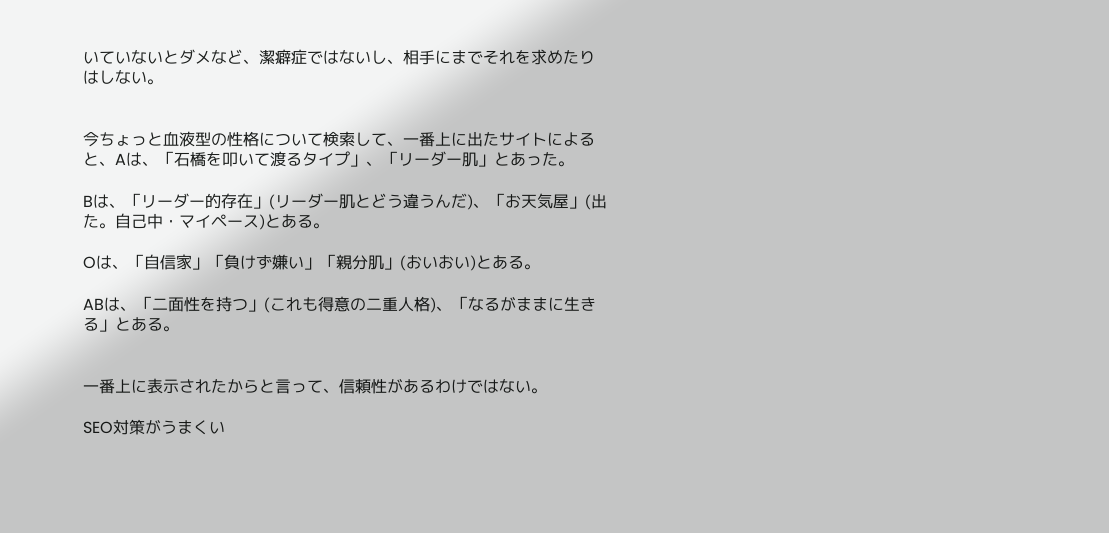いていないとダメなど、潔癖症ではないし、相手にまでそれを求めたりはしない。


今ちょっと血液型の性格について検索して、一番上に出たサイトによると、Aは、「石橋を叩いて渡るタイプ」、「リーダー肌」とあった。

Bは、「リーダー的存在」(リーダー肌とどう違うんだ)、「お天気屋」(出た。自己中・マイペース)とある。

Oは、「自信家」「負けず嫌い」「親分肌」(おいおい)とある。

ABは、「二面性を持つ」(これも得意の二重人格)、「なるがままに生きる」とある。


一番上に表示されたからと言って、信頼性があるわけではない。

SEO対策がうまくい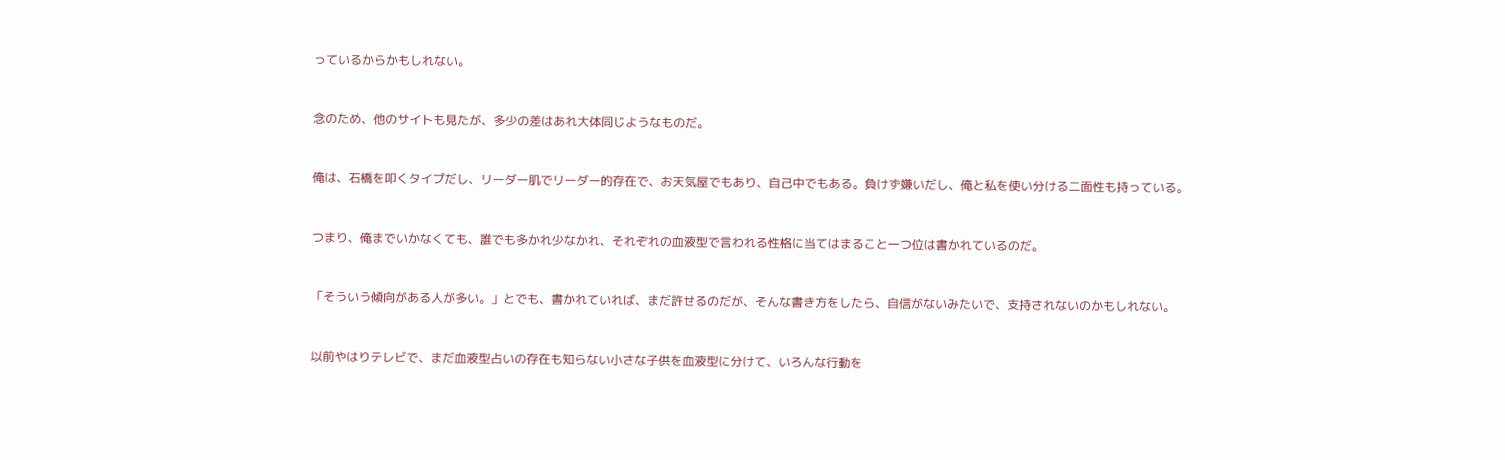っているからかもしれない。


念のため、他のサイトも見たが、多少の差はあれ大体同じようなものだ。


俺は、石橋を叩くタイプだし、リーダー肌でリーダー的存在で、お天気屋でもあり、自己中でもある。負けず嫌いだし、俺と私を使い分ける二面性も持っている。


つまり、俺までいかなくても、誰でも多かれ少なかれ、それぞれの血液型で言われる性格に当てはまること一つ位は書かれているのだ。


「そういう傾向がある人が多い。」とでも、書かれていれば、まだ許せるのだが、そんな書き方をしたら、自信がないみたいで、支持されないのかもしれない。


以前やはりテレビで、まだ血液型占いの存在も知らない小さな子供を血液型に分けて、いろんな行動を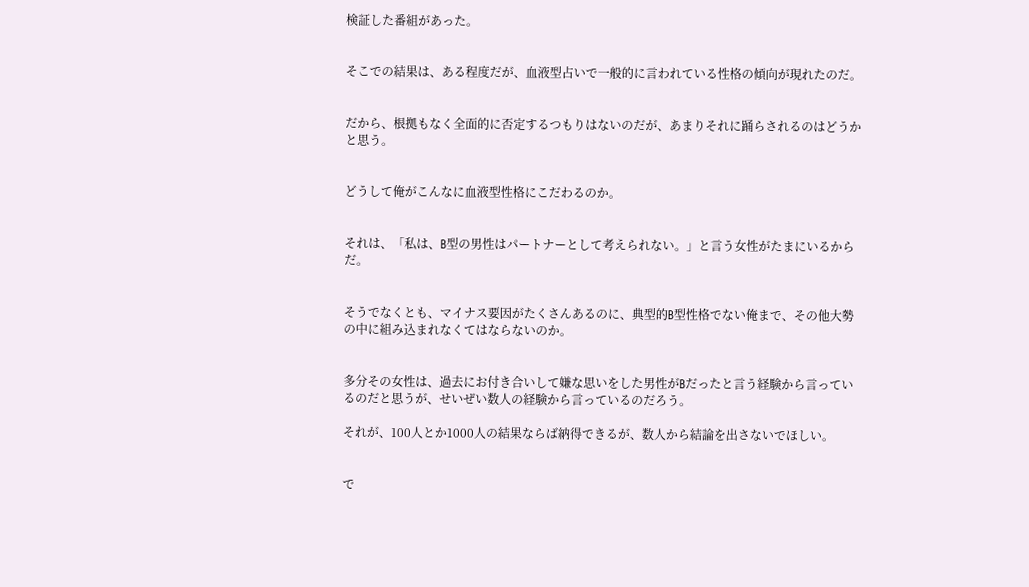検証した番組があった。


そこでの結果は、ある程度だが、血液型占いで一般的に言われている性格の傾向が現れたのだ。


だから、根拠もなく全面的に否定するつもりはないのだが、あまりそれに踊らされるのはどうかと思う。


どうして俺がこんなに血液型性格にこだわるのか。


それは、「私は、B型の男性はパートナーとして考えられない。」と言う女性がたまにいるからだ。


そうでなくとも、マイナス要因がたくさんあるのに、典型的B型性格でない俺まで、その他大勢の中に組み込まれなくてはならないのか。


多分その女性は、過去にお付き合いして嫌な思いをした男性がBだったと言う経験から言っているのだと思うが、せいぜい数人の経験から言っているのだろう。

それが、100人とか1000人の結果ならば納得できるが、数人から結論を出さないでほしい。


で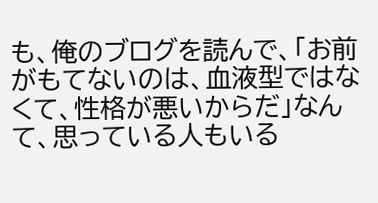も、俺のブログを読んで、「お前がもてないのは、血液型ではなくて、性格が悪いからだ」なんて、思っている人もいる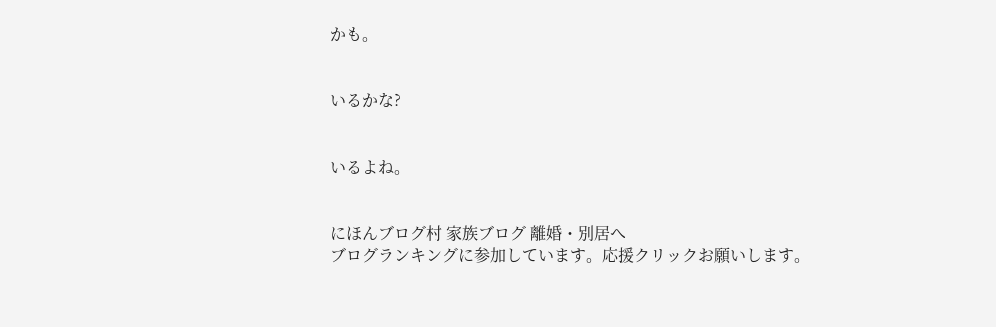かも。


いるかな?


いるよね。


にほんブログ村 家族ブログ 離婚・別居へ
ブログランキングに参加しています。応援クリックお願いします。